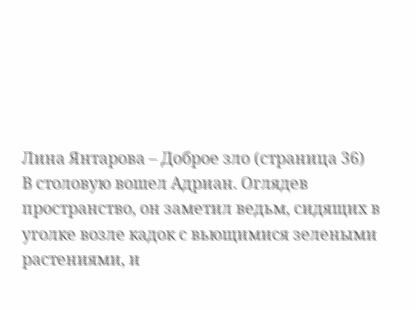Лина Янтарова – Доброе зло (страница 36)
В столовую вошел Адриан. Оглядев пространство, он заметил ведьм, сидящих в уголке возле кадок с вьющимися зелеными растениями, и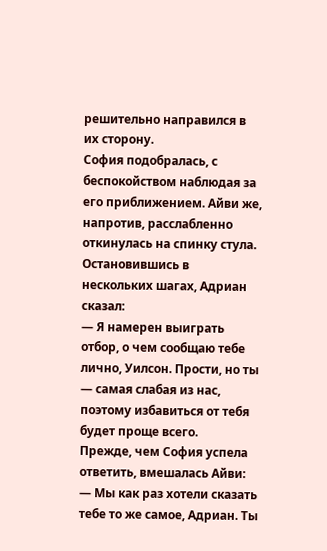решительно направился в их сторону.
София подобралась, с беспокойством наблюдая за его приближением. Айви же, напротив, расслабленно откинулась на спинку стула.
Остановившись в нескольких шагах, Адриан сказал:
— Я намерен выиграть отбор, о чем сообщаю тебе лично, Уилсон. Прости, но ты — самая слабая из нас, поэтому избавиться от тебя будет проще всего.
Прежде, чем София успела ответить, вмешалась Айви:
— Мы как раз хотели сказать тебе то же самое, Адриан. Ты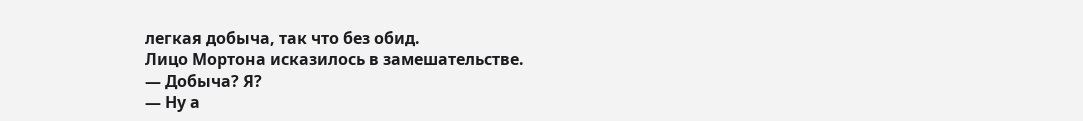легкая добыча, так что без обид.
Лицо Мортона исказилось в замешательстве.
— Добыча? Я?
— Ну а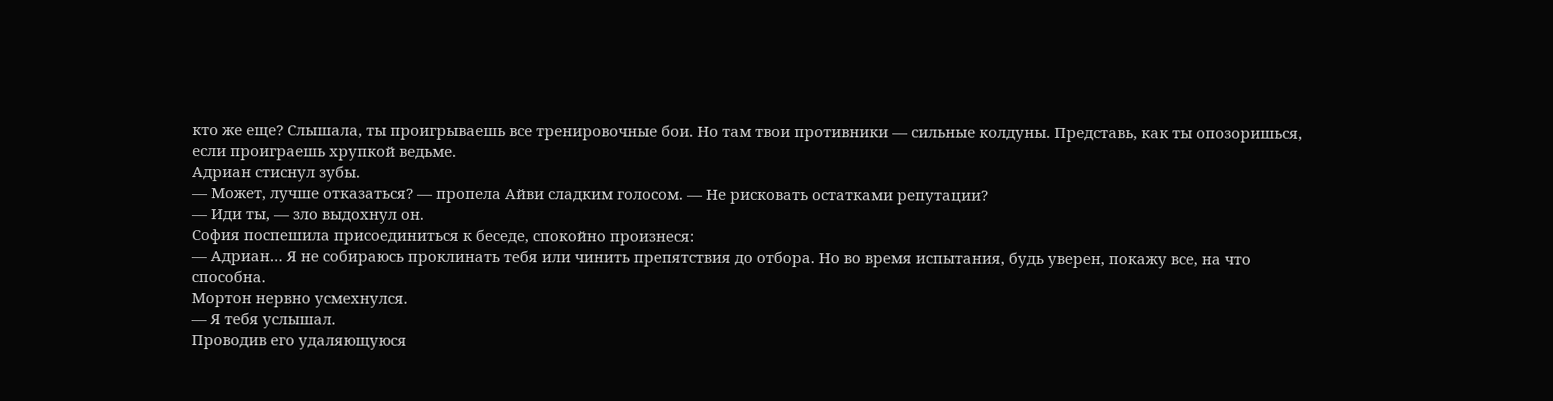кто же еще? Слышала, ты проигрываешь все тренировочные бои. Но там твои противники — сильные колдуны. Представь, как ты опозоришься, если проиграешь хрупкой ведьме.
Адриан стиснул зубы.
— Может, лучше отказаться? — пропела Айви сладким голосом. — Не рисковать остатками репутации?
— Иди ты, — зло выдохнул он.
София поспешила присоединиться к беседе, спокойно произнеся:
— Адриан… Я не собираюсь проклинать тебя или чинить препятствия до отбора. Но во время испытания, будь уверен, покажу все, на что способна.
Мортон нервно усмехнулся.
— Я тебя услышал.
Проводив его удаляющуюся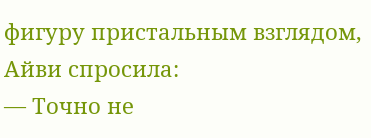фигуру пристальным взглядом, Айви спросила:
— Точно не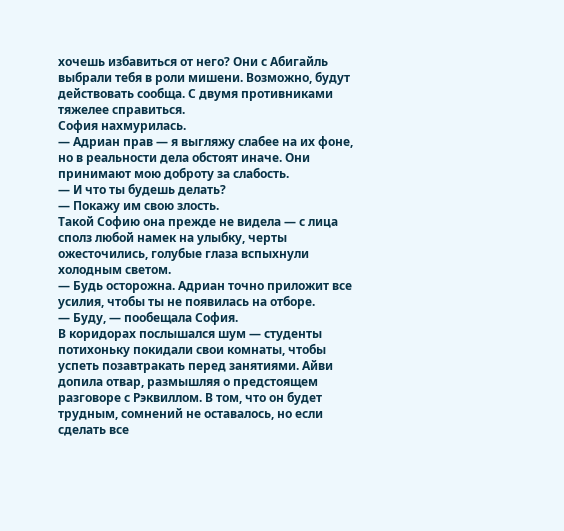хочешь избавиться от него? Они с Абигайль выбрали тебя в роли мишени. Возможно, будут действовать сообща. С двумя противниками тяжелее справиться.
София нахмурилась.
— Адриан прав — я выгляжу слабее на их фоне, но в реальности дела обстоят иначе. Они принимают мою доброту за слабость.
— И что ты будешь делать?
— Покажу им свою злость.
Такой Софию она прежде не видела — с лица сполз любой намек на улыбку, черты ожесточились, голубые глаза вспыхнули холодным светом.
— Будь осторожна. Адриан точно приложит все усилия, чтобы ты не появилась на отборе.
— Буду, — пообещала София.
В коридорах послышался шум — студенты потихоньку покидали свои комнаты, чтобы успеть позавтракать перед занятиями. Айви допила отвар, размышляя о предстоящем разговоре с Рэквиллом. В том, что он будет трудным, сомнений не оставалось, но если сделать все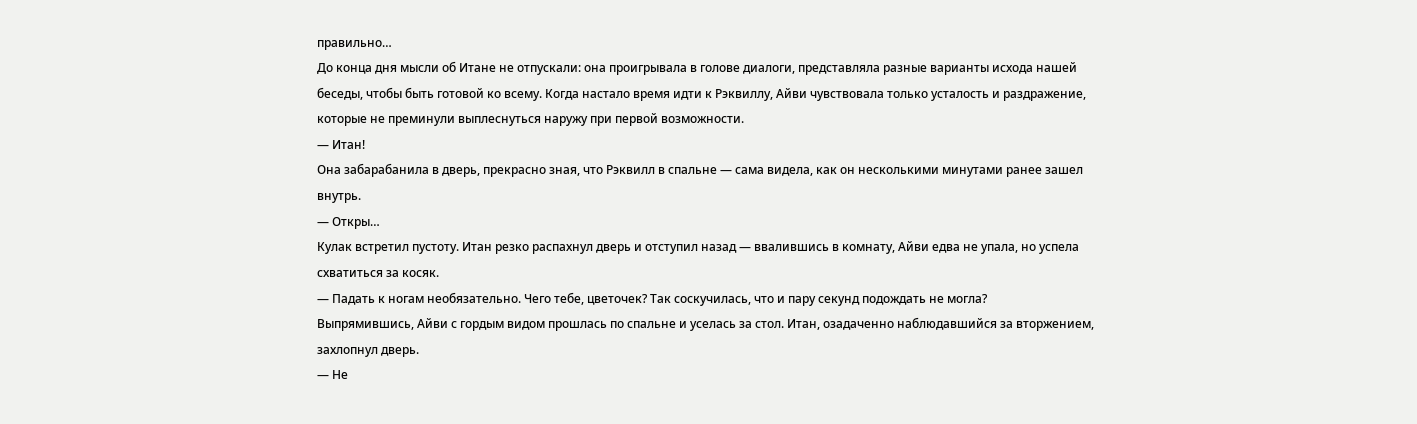правильно…
До конца дня мысли об Итане не отпускали: она проигрывала в голове диалоги, представляла разные варианты исхода нашей беседы, чтобы быть готовой ко всему. Когда настало время идти к Рэквиллу, Айви чувствовала только усталость и раздражение, которые не преминули выплеснуться наружу при первой возможности.
— Итан!
Она забарабанила в дверь, прекрасно зная, что Рэквилл в спальне — сама видела, как он несколькими минутами ранее зашел внутрь.
— Откры…
Кулак встретил пустоту. Итан резко распахнул дверь и отступил назад — ввалившись в комнату, Айви едва не упала, но успела схватиться за косяк.
— Падать к ногам необязательно. Чего тебе, цветочек? Так соскучилась, что и пару секунд подождать не могла?
Выпрямившись, Айви с гордым видом прошлась по спальне и уселась за стол. Итан, озадаченно наблюдавшийся за вторжением, захлопнул дверь.
— Не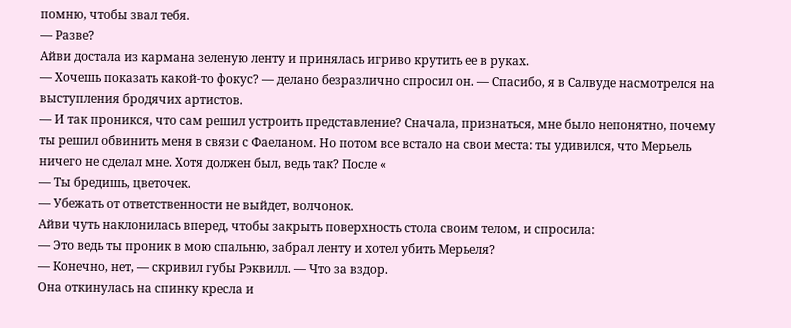помню, чтобы звал тебя.
— Разве?
Айви достала из кармана зеленую ленту и принялась игриво крутить ее в руках.
— Хочешь показать какой-то фокус? — делано безразлично спросил он. — Спасибо, я в Салвуде насмотрелся на выступления бродячих артистов.
— И так проникся, что сам решил устроить представление? Сначала, признаться, мне было непонятно, почему ты решил обвинить меня в связи с Фаеланом. Но потом все встало на свои места: ты удивился, что Мерьель ничего не сделал мне. Хотя должен был, ведь так? После «
— Ты бредишь, цветочек.
— Убежать от ответственности не выйдет, волчонок.
Айви чуть наклонилась вперед, чтобы закрыть поверхность стола своим телом, и спросила:
— Это ведь ты проник в мою спальню, забрал ленту и хотел убить Мерьеля?
— Конечно, нет, — скривил губы Рэквилл. — Что за вздор.
Она откинулась на спинку кресла и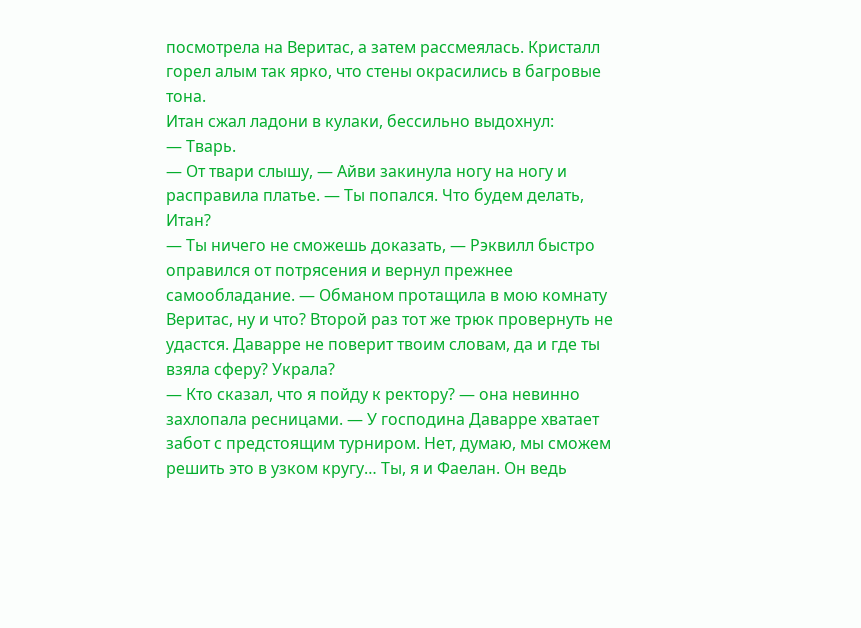посмотрела на Веритас, а затем рассмеялась. Кристалл горел алым так ярко, что стены окрасились в багровые тона.
Итан сжал ладони в кулаки, бессильно выдохнул:
— Тварь.
— От твари слышу, — Айви закинула ногу на ногу и расправила платье. — Ты попался. Что будем делать, Итан?
— Ты ничего не сможешь доказать, — Рэквилл быстро оправился от потрясения и вернул прежнее самообладание. — Обманом протащила в мою комнату Веритас, ну и что? Второй раз тот же трюк провернуть не удастся. Даварре не поверит твоим словам, да и где ты взяла сферу? Украла?
— Кто сказал, что я пойду к ректору? — она невинно захлопала ресницами. — У господина Даварре хватает забот с предстоящим турниром. Нет, думаю, мы сможем решить это в узком кругу… Ты, я и Фаелан. Он ведь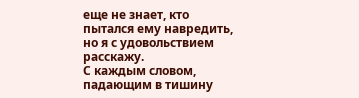еще не знает, кто пытался ему навредить, но я с удовольствием расскажу.
С каждым словом, падающим в тишину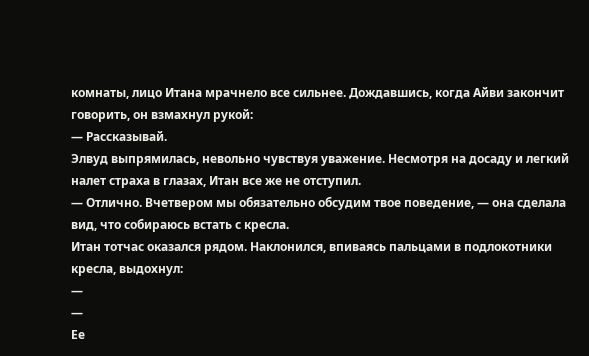комнаты, лицо Итана мрачнело все сильнее. Дождавшись, когда Айви закончит говорить, он взмахнул рукой:
— Рассказывай.
Элвуд выпрямилась, невольно чувствуя уважение. Несмотря на досаду и легкий налет страха в глазах, Итан все же не отступил.
— Отлично. Вчетвером мы обязательно обсудим твое поведение, — она сделала вид, что собираюсь встать с кресла.
Итан тотчас оказался рядом. Наклонился, впиваясь пальцами в подлокотники кресла, выдохнул:
—
—
Ее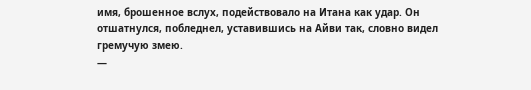имя, брошенное вслух, подействовало на Итана как удар. Он отшатнулся, побледнел, уставившись на Айви так, словно видел гремучую змею.
—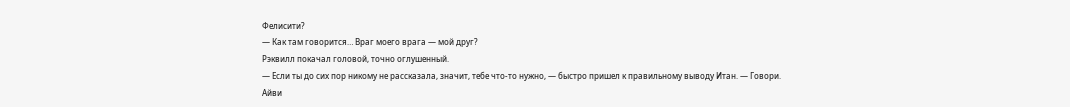Фелисити?
— Как там говорится… Враг моего врага — мой друг?
Рэквилл покачал головой, точно оглушенный.
— Если ты до сих пор никому не рассказала, значит, тебе что-то нужно, — быстро пришел к правильному выводу Итан. — Говори.
Айви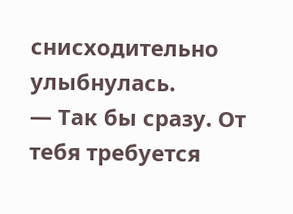снисходительно улыбнулась.
— Так бы сразу. От тебя требуется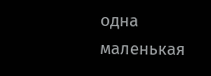одна маленькая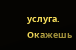услуга. Окажешь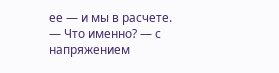ее — и мы в расчете.
— Что именно? — с напряжением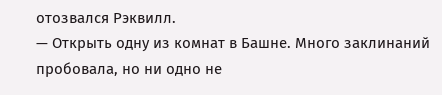отозвался Рэквилл.
— Открыть одну из комнат в Башне. Много заклинаний пробовала, но ни одно не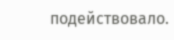подействовало.